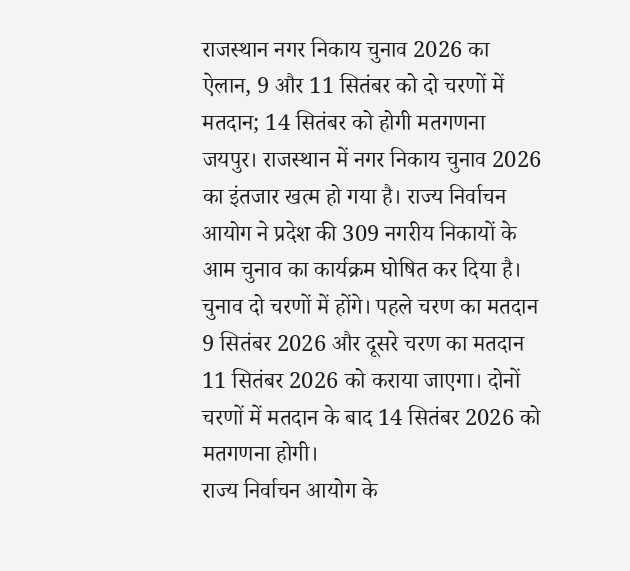राजस्थान नगर निकाय चुनाव 2026 का ऐलान, 9 और 11 सितंबर को दो चरणों में मतदान; 14 सितंबर को होगी मतगणना
जयपुर। राजस्थान में नगर निकाय चुनाव 2026 का इंतजार खत्म हो गया है। राज्य निर्वाचन आयोग ने प्रदेश की 309 नगरीय निकायों के आम चुनाव का कार्यक्रम घोषित कर दिया है। चुनाव दो चरणों में होंगे। पहले चरण का मतदान 9 सितंबर 2026 और दूसरे चरण का मतदान 11 सितंबर 2026 को कराया जाएगा। दोनों चरणों में मतदान के बाद 14 सितंबर 2026 को मतगणना होगी।
राज्य निर्वाचन आयोग के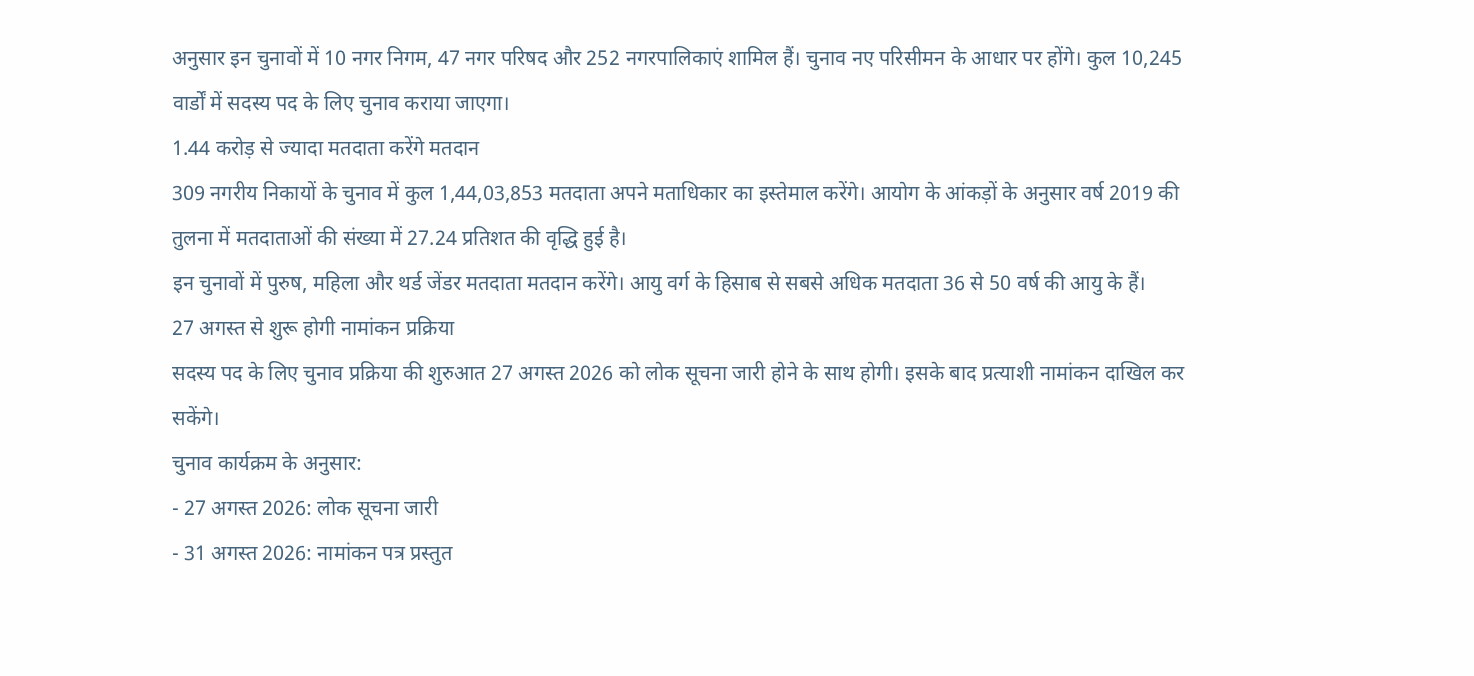अनुसार इन चुनावों में 10 नगर निगम, 47 नगर परिषद और 252 नगरपालिकाएं शामिल हैं। चुनाव नए परिसीमन के आधार पर होंगे। कुल 10,245 वार्डों में सदस्य पद के लिए चुनाव कराया जाएगा।
1.44 करोड़ से ज्यादा मतदाता करेंगे मतदान
309 नगरीय निकायों के चुनाव में कुल 1,44,03,853 मतदाता अपने मताधिकार का इस्तेमाल करेंगे। आयोग के आंकड़ों के अनुसार वर्ष 2019 की तुलना में मतदाताओं की संख्या में 27.24 प्रतिशत की वृद्धि हुई है।
इन चुनावों में पुरुष, महिला और थर्ड जेंडर मतदाता मतदान करेंगे। आयु वर्ग के हिसाब से सबसे अधिक मतदाता 36 से 50 वर्ष की आयु के हैं।
27 अगस्त से शुरू होगी नामांकन प्रक्रिया
सदस्य पद के लिए चुनाव प्रक्रिया की शुरुआत 27 अगस्त 2026 को लोक सूचना जारी होने के साथ होगी। इसके बाद प्रत्याशी नामांकन दाखिल कर सकेंगे।
चुनाव कार्यक्रम के अनुसार:
- 27 अगस्त 2026: लोक सूचना जारी
- 31 अगस्त 2026: नामांकन पत्र प्रस्तुत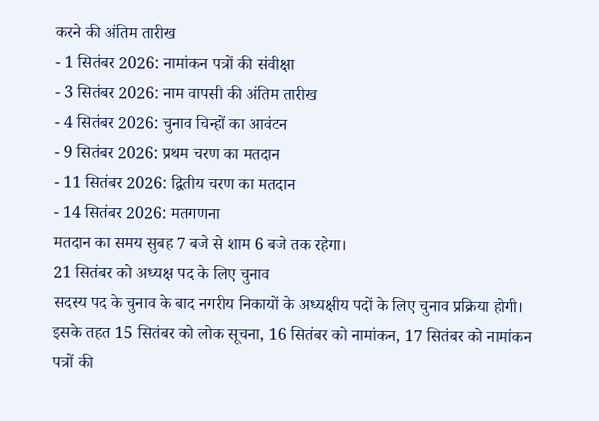करने की अंतिम तारीख
- 1 सितंबर 2026: नामांकन पत्रों की संवीक्षा
- 3 सितंबर 2026: नाम वापसी की अंतिम तारीख
- 4 सितंबर 2026: चुनाव चिन्हों का आवंटन
- 9 सितंबर 2026: प्रथम चरण का मतदान
- 11 सितंबर 2026: द्वितीय चरण का मतदान
- 14 सितंबर 2026: मतगणना
मतदान का समय सुबह 7 बजे से शाम 6 बजे तक रहेगा।
21 सितंबर को अध्यक्ष पद के लिए चुनाव
सदस्य पद के चुनाव के बाद नगरीय निकायों के अध्यक्षीय पदों के लिए चुनाव प्रक्रिया होगी। इसके तहत 15 सितंबर को लोक सूचना, 16 सितंबर को नामांकन, 17 सितंबर को नामांकन पत्रों की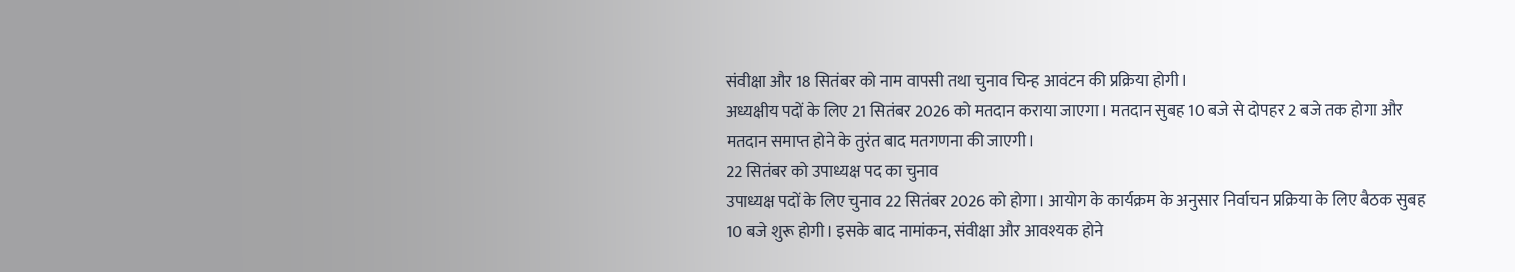संवीक्षा और 18 सितंबर को नाम वापसी तथा चुनाव चिन्ह आवंटन की प्रक्रिया होगी।
अध्यक्षीय पदों के लिए 21 सितंबर 2026 को मतदान कराया जाएगा। मतदान सुबह 10 बजे से दोपहर 2 बजे तक होगा और मतदान समाप्त होने के तुरंत बाद मतगणना की जाएगी।
22 सितंबर को उपाध्यक्ष पद का चुनाव
उपाध्यक्ष पदों के लिए चुनाव 22 सितंबर 2026 को होगा। आयोग के कार्यक्रम के अनुसार निर्वाचन प्रक्रिया के लिए बैठक सुबह 10 बजे शुरू होगी। इसके बाद नामांकन, संवीक्षा और आवश्यक होने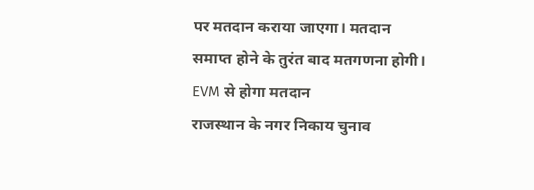पर मतदान कराया जाएगा। मतदान समाप्त होने के तुरंत बाद मतगणना होगी।
EVM से होगा मतदान
राजस्थान के नगर निकाय चुनाव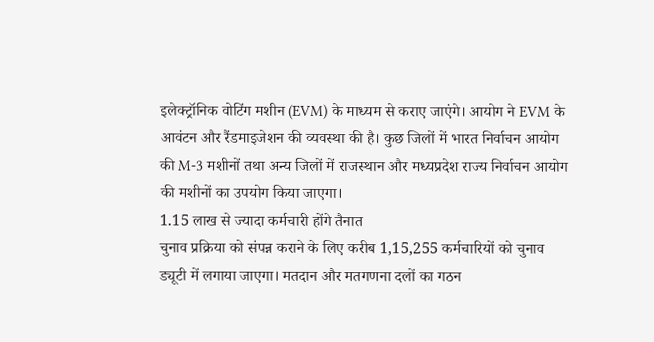इलेक्ट्रॉनिक वोटिंग मशीन (EVM) के माध्यम से कराए जाएंगे। आयोग ने EVM के आवंटन और रैंडमाइजेशन की व्यवस्था की है। कुछ जिलों में भारत निर्वाचन आयोग की M-3 मशीनों तथा अन्य जिलों में राजस्थान और मध्यप्रदेश राज्य निर्वाचन आयोग की मशीनों का उपयोग किया जाएगा।
1.15 लाख से ज्यादा कर्मचारी होंगे तैनात
चुनाव प्रक्रिया को संपन्न कराने के लिए करीब 1,15,255 कर्मचारियों को चुनाव ड्यूटी में लगाया जाएगा। मतदान और मतगणना दलों का गठन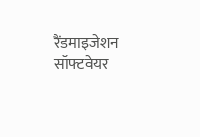रैंडमाइजेशन सॉफ्टवेयर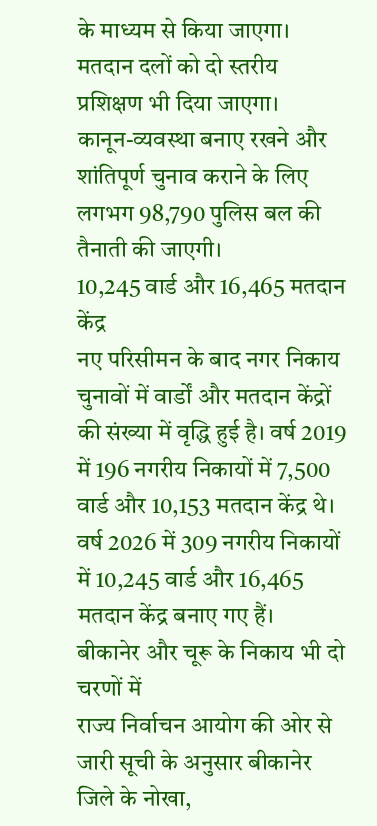के माध्यम से किया जाएगा। मतदान दलों को दो स्तरीय प्रशिक्षण भी दिया जाएगा।
कानून-व्यवस्था बनाए रखने और शांतिपूर्ण चुनाव कराने के लिए लगभग 98,790 पुलिस बल की तैनाती की जाएगी।
10,245 वार्ड और 16,465 मतदान केंद्र
नए परिसीमन के बाद नगर निकाय चुनावों में वार्डों और मतदान केंद्रों की संख्या में वृद्धि हुई है। वर्ष 2019 में 196 नगरीय निकायों में 7,500 वार्ड और 10,153 मतदान केंद्र थे। वर्ष 2026 में 309 नगरीय निकायों में 10,245 वार्ड और 16,465 मतदान केंद्र बनाए गए हैं।
बीकानेर और चूरू के निकाय भी दो चरणों में
राज्य निर्वाचन आयोग की ओर से जारी सूची के अनुसार बीकानेर जिले के नोखा,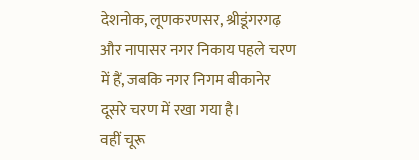देशनोक, लूणकरणसर, श्रीडूंगरगढ़ और नापासर नगर निकाय पहले चरण में हैं, जबकि नगर निगम बीकानेर दूसरे चरण में रखा गया है।
वहीं चूरू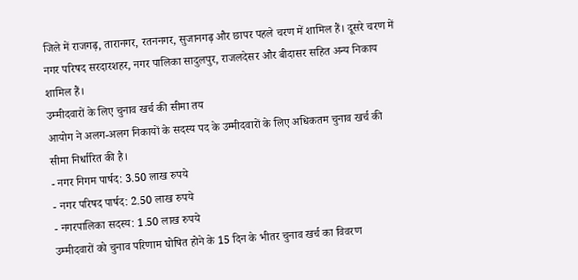जिले में राजगढ़, तारानगर, रतननगर, सुजानगढ़ और छापर पहले चरण में शामिल हैं। दूसरे चरण में नगर परिषद सरदारशहर, नगर पालिका सादुलपुर, राजलदेसर और बीदासर सहित अन्य निकाय शामिल हैं।
उम्मीदवारों के लिए चुनाव खर्च की सीमा तय
आयोग ने अलग-अलग निकायों के सदस्य पद के उम्मीदवारों के लिए अधिकतम चुनाव खर्च की सीमा निर्धारित की है।
- नगर निगम पार्षद: 3.50 लाख रुपये
- नगर परिषद पार्षद: 2.50 लाख रुपये
- नगरपालिका सदस्य: 1.50 लाख रुपये
उम्मीदवारों को चुनाव परिणाम घोषित होने के 15 दिन के भीतर चुनाव खर्च का विवरण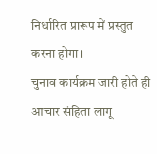निर्धारित प्रारूप में प्रस्तुत करना होगा।
चुनाव कार्यक्रम जारी होते ही आचार संहिता लागू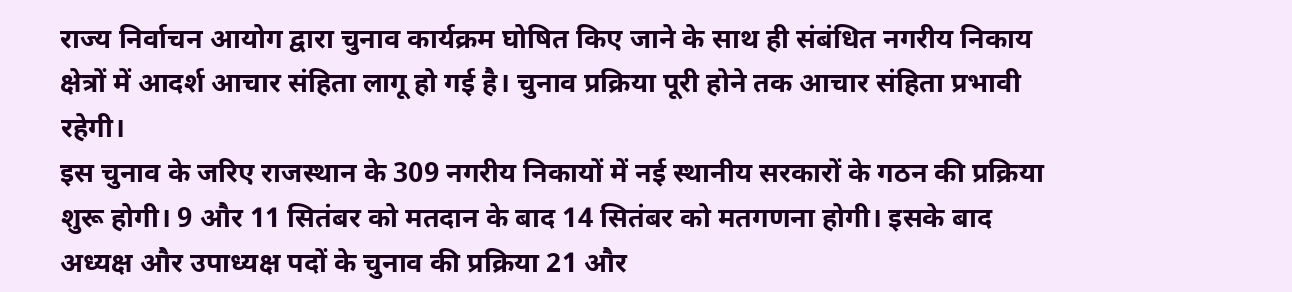राज्य निर्वाचन आयोग द्वारा चुनाव कार्यक्रम घोषित किए जाने के साथ ही संबंधित नगरीय निकाय क्षेत्रों में आदर्श आचार संहिता लागू हो गई है। चुनाव प्रक्रिया पूरी होने तक आचार संहिता प्रभावी रहेगी।
इस चुनाव के जरिए राजस्थान के 309 नगरीय निकायों में नई स्थानीय सरकारों के गठन की प्रक्रिया शुरू होगी। 9 और 11 सितंबर को मतदान के बाद 14 सितंबर को मतगणना होगी। इसके बाद अध्यक्ष और उपाध्यक्ष पदों के चुनाव की प्रक्रिया 21 और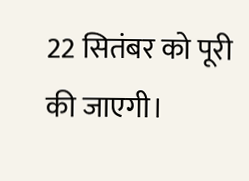22 सितंबर को पूरी की जाएगी।